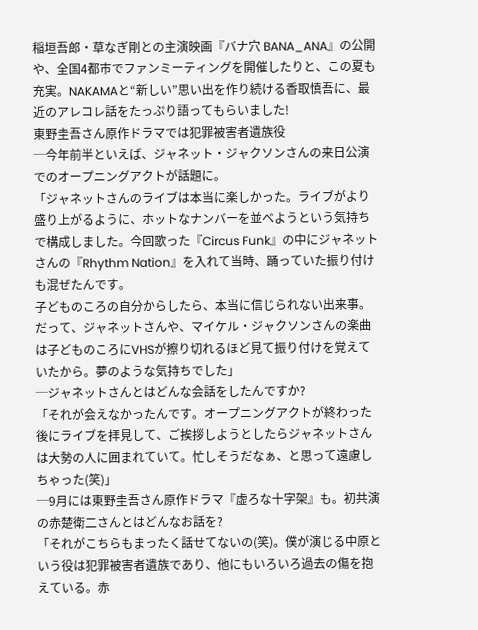稲垣吾郎・草なぎ剛との主演映画『バナ穴 BANA_ANA』の公開や、全国4都市でファンミーティングを開催したりと、この夏も充実。NAKAMAと“新しい”思い出を作り続ける香取慎吾に、最近のアレコレ話をたっぷり語ってもらいました!
東野圭吾さん原作ドラマでは犯罪被害者遺族役
─今年前半といえば、ジャネット・ジャクソンさんの来日公演でのオープニングアクトが話題に。
「ジャネットさんのライブは本当に楽しかった。ライブがより盛り上がるように、ホットなナンバーを並べようという気持ちで構成しました。今回歌った『Circus Funk』の中にジャネットさんの『Rhythm Nation』を入れて当時、踊っていた振り付けも混ぜたんです。
子どものころの自分からしたら、本当に信じられない出来事。だって、ジャネットさんや、マイケル・ジャクソンさんの楽曲は子どものころにVHSが擦り切れるほど見て振り付けを覚えていたから。夢のような気持ちでした」
─ジャネットさんとはどんな会話をしたんですか?
「それが会えなかったんです。オープニングアクトが終わった後にライブを拝見して、ご挨拶しようとしたらジャネットさんは大勢の人に囲まれていて。忙しそうだなぁ、と思って遠慮しちゃった(笑)」
─9月には東野圭吾さん原作ドラマ『虚ろな十字架』も。初共演の赤楚衛二さんとはどんなお話を?
「それがこちらもまったく話せてないの(笑)。僕が演じる中原という役は犯罪被害者遺族であり、他にもいろいろ過去の傷を抱えている。赤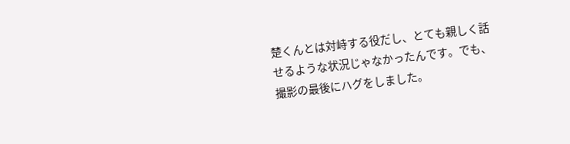楚くんとは対峙する役だし、とても親しく話せるような状況じゃなかったんです。でも、撮影の最後にハグをしました。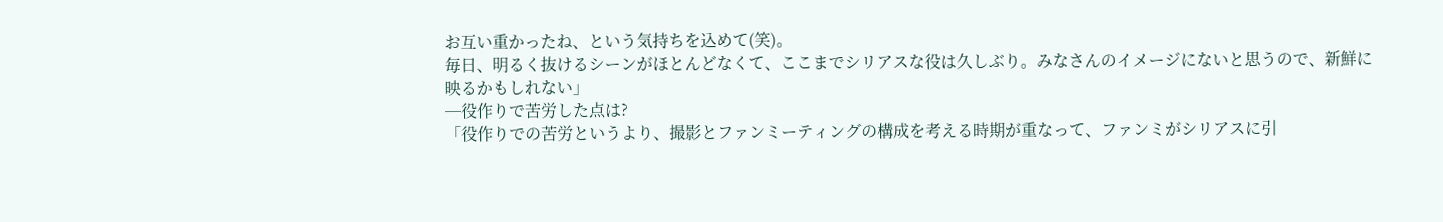お互い重かったね、という気持ちを込めて(笑)。
毎日、明るく抜けるシーンがほとんどなくて、ここまでシリアスな役は久しぶり。みなさんのイメージにないと思うので、新鮮に映るかもしれない」
─役作りで苦労した点は?
「役作りでの苦労というより、撮影とファンミーティングの構成を考える時期が重なって、ファンミがシリアスに引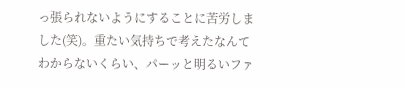っ張られないようにすることに苦労しました(笑)。重たい気持ちで考えたなんてわからないくらい、パーッと明るいファ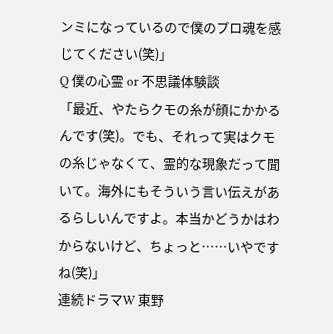ンミになっているので僕のプロ魂を感じてください(笑)」
Q 僕の心霊 or 不思議体験談
「最近、やたらクモの糸が顔にかかるんです(笑)。でも、それって実はクモの糸じゃなくて、霊的な現象だって聞いて。海外にもそういう言い伝えがあるらしいんですよ。本当かどうかはわからないけど、ちょっと……いやですね(笑)」
連続ドラマW 東野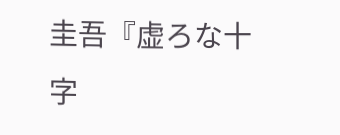圭吾『虚ろな十字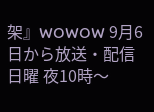架』WOWOW 9月6日から放送・配信 日曜 夜10時〜